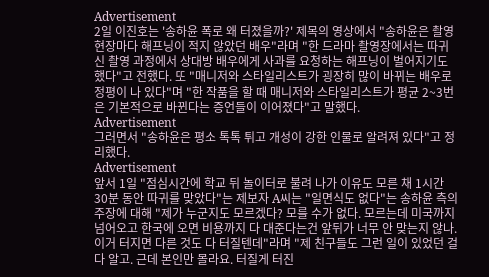Advertisement
2일 이진호는 '송하윤 폭로 왜 터졌을까?' 제목의 영상에서 "송하윤은 촬영 현장마다 해프닝이 적지 않았던 배우"라며 "한 드라마 촬영장에서는 따귀 신 촬영 과정에서 상대방 배우에게 사과를 요청하는 해프닝이 벌어지기도 했다"고 전했다. 또 "매니저와 스타일리스트가 굉장히 많이 바뀌는 배우로 정평이 나 있다"며 "한 작품을 할 때 매니저와 스타일리스트가 평균 2~3번은 기본적으로 바뀐다는 증언들이 이어졌다"고 말했다.
Advertisement
그러면서 "송하윤은 평소 톡톡 튀고 개성이 강한 인물로 알려져 있다"고 정리했다.
Advertisement
앞서 1일 "점심시간에 학교 뒤 놀이터로 불려 나가 이유도 모른 채 1시간 30분 동안 따귀를 맞았다"는 제보자 A씨는 "일면식도 없다"는 송하윤 측의 주장에 대해 "제가 누군지도 모르겠다? 모를 수가 없다. 모르는데 미국까지 넘어오고 한국에 오면 비용까지 다 대준다는건 앞뒤가 너무 안 맞는지 않나. 이거 터지면 다른 것도 다 터질텐데"라며 "제 친구들도 그런 일이 있었던 걸 다 알고. 근데 본인만 몰라요. 터질게 터진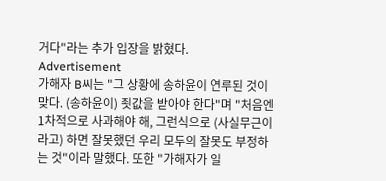거다"라는 추가 입장을 밝혔다.
Advertisement
가해자 B씨는 "그 상황에 송하윤이 연루된 것이 맞다. (송하윤이) 죗값을 받아야 한다"며 "처음엔 1차적으로 사과해야 해, 그런식으로 (사실무근이라고) 하면 잘못했던 우리 모두의 잘못도 부정하는 것"이라 말했다. 또한 "가해자가 일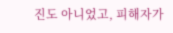진도 아니었고, 피해자가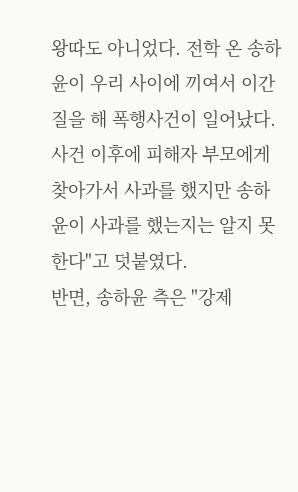왕따도 아니었다. 전학 온 송하윤이 우리 사이에 끼여서 이간질을 해 폭행사건이 일어났다. 사건 이후에 피해자 부모에게 찾아가서 사과를 했지만 송하윤이 사과를 했는지는 알지 못한다"고 덧붙였다.
반면, 송하윤 측은 "강제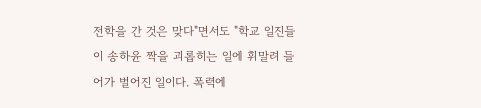전학을 간 것은 맞다"면서도 "학교 일진들이 송하윤 짝을 괴롭히는 일에 휘말려 들어가 벌어진 일이다. 폭력에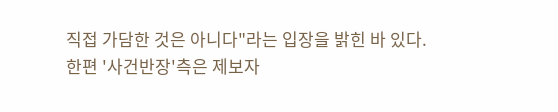직접 가담한 것은 아니다"라는 입장을 밝힌 바 있다.
한편 '사건반장'측은 제보자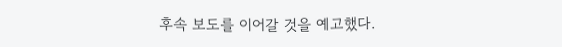후속 보도를 이어갈 것을 예고했다.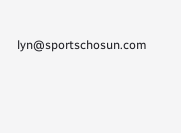lyn@sportschosun.com